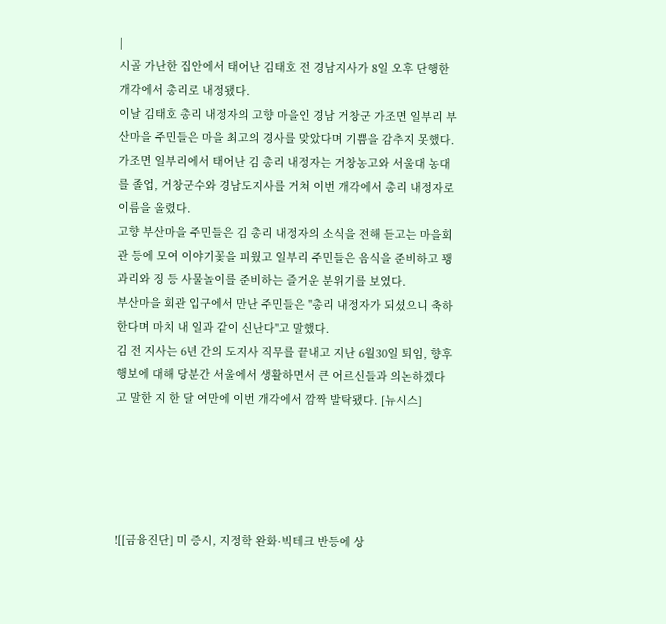|
시골 가난한 집안에서 태어난 김태호 전 경남지사가 8일 오후 단행한 개각에서 총리로 내정됐다.
이날 김태호 총리 내정자의 고향 마을인 경남 거창군 가조면 일부리 부산마을 주민들은 마을 최고의 경사를 맞았다며 기쁨을 감추지 못했다.
가조면 일부리에서 태어난 김 총리 내정자는 거창농고와 서울대 농대를 졸업, 거창군수와 경남도지사를 거쳐 이번 개각에서 총리 내정자로 이름을 올렸다.
고향 부산마을 주민들은 김 총리 내정자의 소식을 전해 듣고는 마을회관 등에 모여 이야기꽃을 피웠고 일부리 주민들은 음식을 준비하고 꽹과리와 징 등 사물놀이를 준비하는 즐거운 분위기를 보였다.
부산마을 회관 입구에서 만난 주민들은 "총리 내정자가 되셨으니 축하한다며 마치 내 일과 같이 신난다"고 말했다.
김 전 지사는 6년 간의 도지사 직무를 끝내고 지난 6월30일 퇴임, 향후 행보에 대해 당분간 서울에서 생활하면서 큰 어르신들과 의논하겠다고 말한 지 한 달 여만에 이번 개각에서 깜짝 발탁됐다. [뉴시스]





![[금융진단] 미 증시, 지정학 완화·빅테크 반등에 상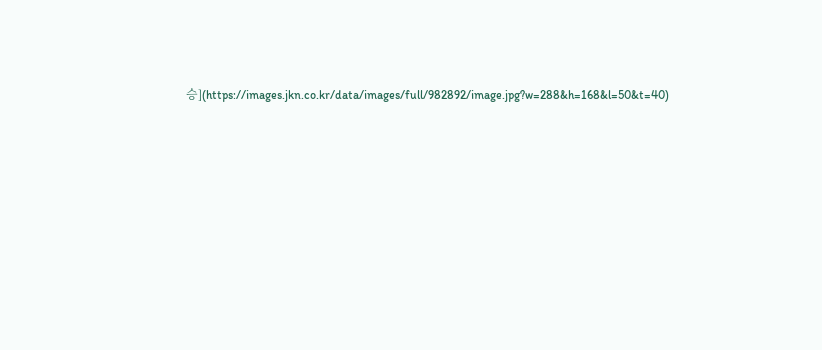승](https://images.jkn.co.kr/data/images/full/982892/image.jpg?w=288&h=168&l=50&t=40)